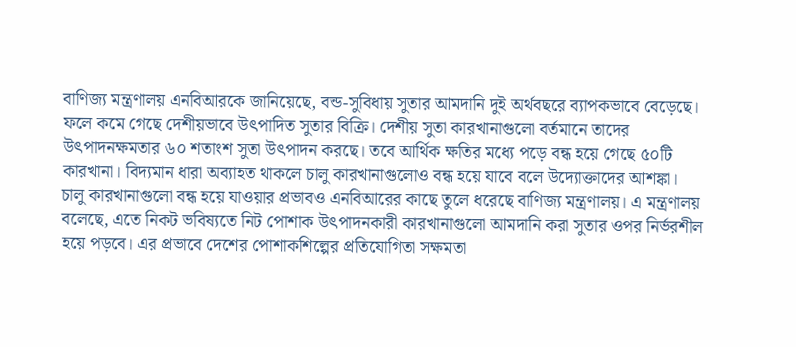বাণিজ্য মন্ত্রণালয় এনবিআরকে জানিয়েছে, বন্ড-সুবিধায় সুতার আমদানি দুই অর্থবছরে ব্যাপকভাবে বেড়েছে। ফলে কমে গেছে দেশীয়ভাবে উৎপাদিত সুতার বিক্রি। দেশীয় সুতা কারখানাগুলো বর্তমানে তাদের উৎপাদনক্ষমতার ৬০ শতাংশ সুতা উৎপাদন করছে। তবে আর্থিক ক্ষতির মধ্যে পড়ে বন্ধ হয়ে গেছে ৫০টি কারখানা। বিদ্যমান ধারা অব্যাহত থাকলে চালু কারখানাগুলোও বন্ধ হয়ে যাবে বলে উদ্যোক্তাদের আশঙ্কা।
চালু কারখানাগুলো বন্ধ হয়ে যাওয়ার প্রভাবও এনবিআরের কাছে তুলে ধরেছে বাণিজ্য মন্ত্রণালয়। এ মন্ত্রণালয় বলেছে, এতে নিকট ভবিষ্যতে নিট পোশাক উৎপাদনকারী কারখানাগুলো আমদানি করা সুতার ওপর নির্ভরশীল হয়ে পড়বে। এর প্রভাবে দেশের পোশাকশিল্পের প্রতিযোগিতা সক্ষমতা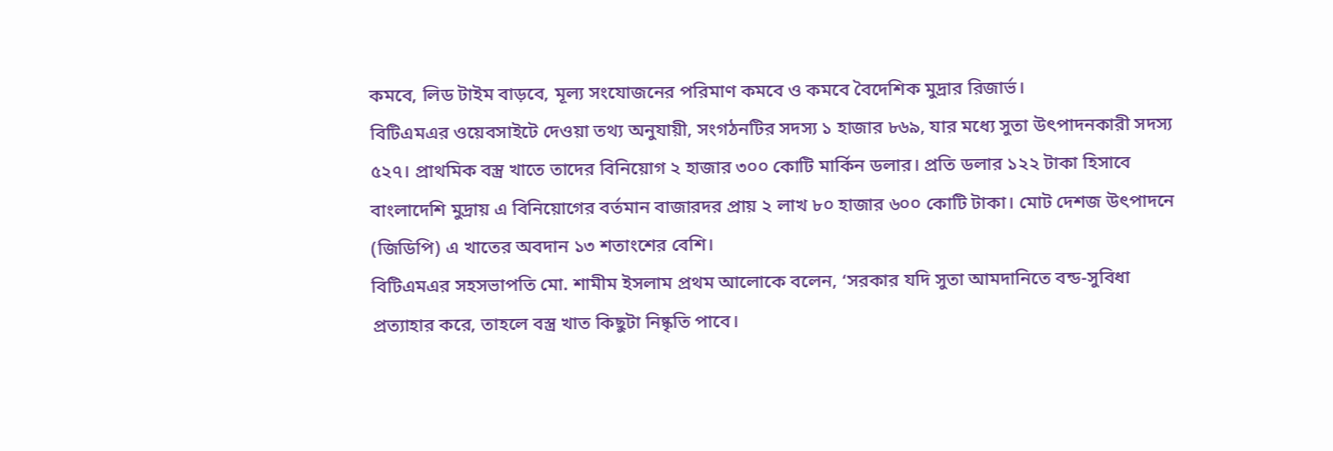কমবে, লিড টাইম বাড়বে, মূল্য সংযোজনের পরিমাণ কমবে ও কমবে বৈদেশিক মুদ্রার রিজার্ভ।
বিটিএমএর ওয়েবসাইটে দেওয়া তথ্য অনুযায়ী, সংগঠনটির সদস্য ১ হাজার ৮৬৯, যার মধ্যে সুতা উৎপাদনকারী সদস্য ৫২৭। প্রাথমিক বস্ত্র খাতে তাদের বিনিয়োগ ২ হাজার ৩০০ কোটি মার্কিন ডলার। প্রতি ডলার ১২২ টাকা হিসাবে বাংলাদেশি মুদ্রায় এ বিনিয়োগের বর্তমান বাজারদর প্রায় ২ লাখ ৮০ হাজার ৬০০ কোটি টাকা। মোট দেশজ উৎপাদনে (জিডিপি) এ খাতের অবদান ১৩ শতাংশের বেশি।
বিটিএমএর সহসভাপতি মো. শামীম ইসলাম প্রথম আলোকে বলেন, ‘সরকার যদি সুতা আমদানিতে বন্ড-সুবিধা প্রত্যাহার করে, তাহলে বস্ত্র খাত কিছুটা নিষ্কৃতি পাবে।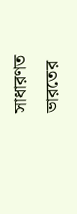সাধারণত ভারতের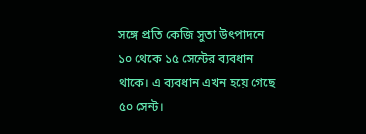সঙ্গে প্রতি কেজি সুতা উৎপাদনে ১০ থেকে ১৫ সেন্টের ব্যবধান থাকে। এ ব্যবধান এখন হয়ে গেছে ৫০ সেন্ট।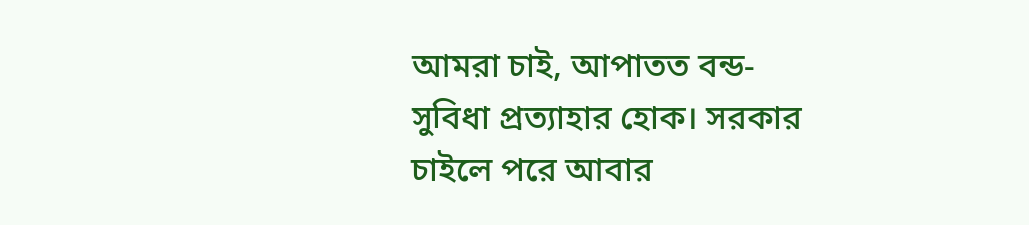আমরা চাই, আপাতত বন্ড-সুবিধা প্রত্যাহার হোক। সরকার চাইলে পরে আবার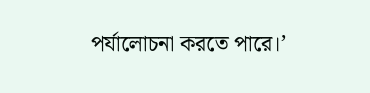পর্যালোচনা করতে পারে।’